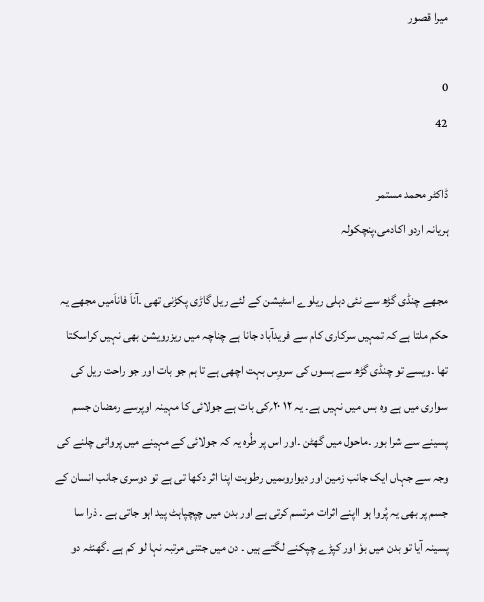میرا قصور

0
42

ڈاکٹر محمد مستمر
ہریانہ اردو اکادمی،پنچکولہ

مجھے چنڈی گڑھ سے نئی دہلی ریلوے اسٹیشن کے لئے ریل گاڑی پکڑنی تھی ۔آناَ فاناَمیں مجھے یہ حکم ملتا ہے کہ تمہیں سرکاری کام سے فریدآباد جانا ہے چناچہ میں ریزرویشن بھی نہیں کراسکتا تھا ۔ویسے تو چنڈی گڑھ سے بسوں کی سروِس بہت اچھی ہے تا ہم جو بات اور جو راحت ریل کی سواری میں ہے وہ بس میں نہیں ہے۔ یہ ۱۲ ۲۰؍کی بات ہے جولائی کا مہینہ اوپرسے رمضان جسم پسینے سے شرا بور ۔ماحول میں گھٹن ۔اور اس پر طُرہ یہ کہ جولائی کے مہینے میں پروائی چلنے کی وجہ سے جہاں ایک جانب زمین اور دیواروںمیں رطوبت اپنا اثر دکھا تی ہے تو دوسری جانب انسان کے جسم پر بھی یہ پُروا ہو ااپنے اثرات مرتسم کرتی ہے اور بدن میں چپچپاہٹ پید اہو جاتی ہے ۔ ذرا سا پسینہ آیا تو بدن میں بوٗ اور کپڑے چپکنے لگتے ہیں ۔ دن میں جتنی مرتبہ نہا لو کم ہے ۔گھنٹہ دو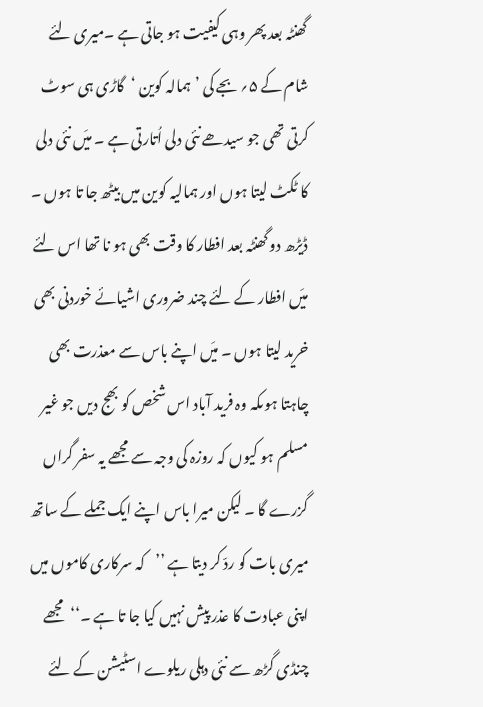گھنٹہ بعد پھر وہی کیفیت ہو جاتی ہے ۔میری لئے شام کے ۵؍ بجے کی ’ہمالہ کوین ‘گاڑی ہی سوٹ کرتی تھی جو سیدھے نئی دلی اُتارتی ہے ۔ میَں نئی دلی کا ٹکٹ لیتا ہوں اور ہمالیہ کوین میں بیٹھ جا تا ہوں ۔ ڈیڑھ دو گھنٹہ بعد افطار کا وقت بھی ہو نا تھا اس لئے میَں افطار کے لئے چند ضروری اشیائے خوردنی بھی خرید لیتا ہوں ۔ میَں اپنے باس سے معذرت بھی چاہتا ہوںکہ وہ فرید آباد اس شخص کو بھج دیں جو غیر مسلم ہو کیوں کہ روزہ کی وجہ سے مجھے یہ سفر گراں گزرے گا ۔ لیکن میرا باس اپنے ایک جملے کے ساتھ میری بات کو ردّ کر دیتا ہے ’’کہ سرکاری کاموں میں اپنی عبادت کا عذر پیش نہیں کیا جا تا ہے ۔‘‘  مجھے چنڈی گڑھ سے نئی دہلی ریلوے اسٹیشن کے لئے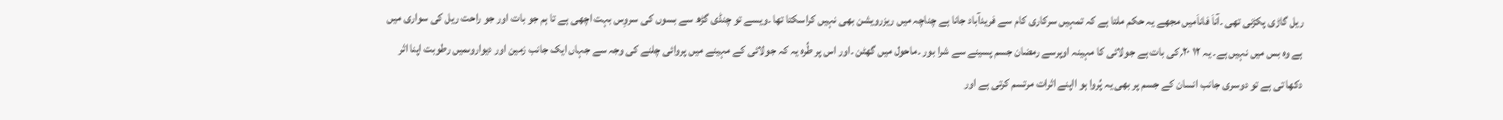ریل گاڑی پکڑنی تھی ۔آناَ فاناَمیں مجھے یہ حکم ملتا ہے کہ تمہیں سرکاری کام سے فریدآباد جانا ہے چناچہ میں ریزرویشن بھی نہیں کراسکتا تھا ۔ویسے تو چنڈی گڑھ سے بسوں کی سروِس بہت اچھی ہے تا ہم جو بات اور جو راحت ریل کی سواری میں ہے وہ بس میں نہیں ہے۔ یہ ۱۲ ۲۰؍کی بات ہے جولائی کا مہینہ اوپرسے رمضان جسم پسینے سے شرا بور ۔ماحول میں گھٹن ۔اور اس پر طُرہ یہ کہ جولائی کے مہینے میں پروائی چلنے کی وجہ سے جہاں ایک جانب زمین اور دیواروںمیں رطوبت اپنا اثر دکھا تی ہے تو دوسری جانب انسان کے جسم پر بھی یہ پُروا ہو ااپنے اثرات مرتسم کرتی ہے اور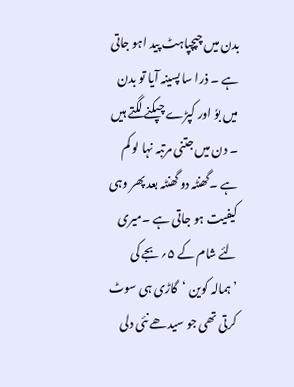بدن میں چپچپاہٹ پید اہو جاتی ہے ۔ ذرا سا پسینہ آیا تو بدن میں بوٗ اور کپڑے چپکنے لگتے ہیں ۔ دن میں جتنی مرتبہ نہا لو کم ہے ۔گھنٹہ دو گھنٹہ بعد پھر وہی کیفیت ہو جاتی ہے ۔میری لئے شام کے ۵؍ بجے کی ’ہمالہ کوین ‘گاڑی ہی سوٹ کرتی تھی جو سیدھے نئی دلی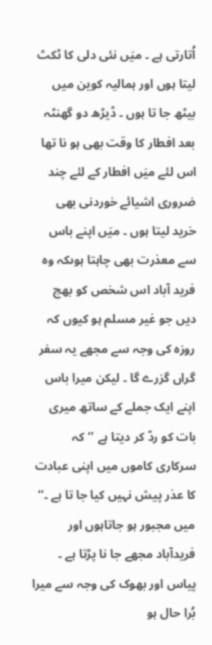اُتارتی ہے ۔ میَں نئی دلی کا ٹکٹ لیتا ہوں اور ہمالیہ کوین میں بیٹھ جا تا ہوں ۔ ڈیڑھ دو گھنٹہ بعد افطار کا وقت بھی ہو نا تھا اس لئے میَں افطار کے لئے چند ضروری اشیائے خوردنی بھی خرید لیتا ہوں ۔ میَں اپنے باس سے معذرت بھی چاہتا ہوںکہ وہ فرید آباد اس شخص کو بھج دیں جو غیر مسلم ہو کیوں کہ روزہ کی وجہ سے مجھے یہ سفر گراں گزرے گا ۔ لیکن میرا باس اپنے ایک جملے کے ساتھ میری بات کو ردّ کر دیتا ہے ’’کہ سرکاری کاموں میں اپنی عبادت کا عذر پیش نہیں کیا جا تا ہے ۔‘‘   میں مجبور ہو جاتاہوں اور فریدآباد مجھے جا نا پڑتا ہے ۔ پیاس اور بھوک کی وجہ سے میرا بُرا حال ہو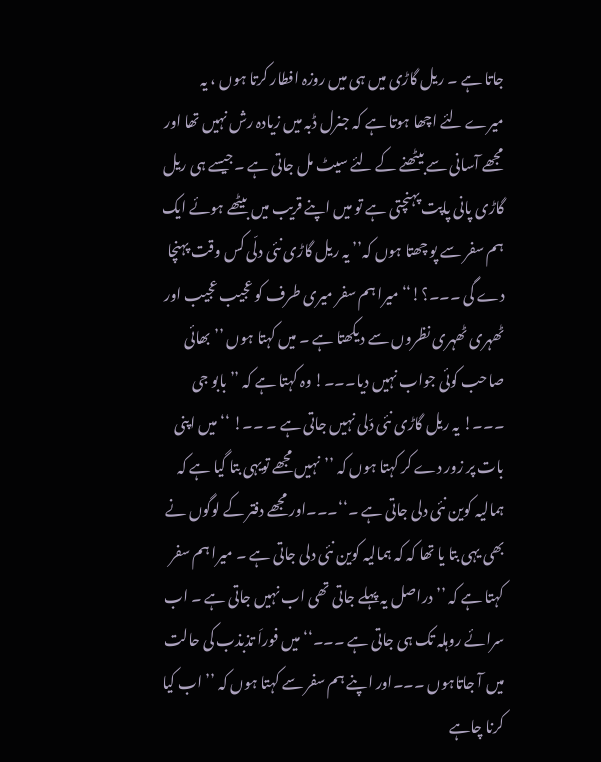جاتا ہے ۔ ریل گاڑی میں ہی میں روزہ افطار کرتا ہوں ، یہ میرے لئے اچھا ہوتا ہے کہ جنرل ڈبہ میں زیادہ رش نہیں تھا اور مجھے آسانی سے بیٹھنے کے لئے سیٹ مل جاتی ہے ۔جیسے ہی ریل گاڑی پانی پاپت پہنچتی ہے تو میں اپنے قریب میں بیٹھے ہوئے ایک ہم سفر سے پو چھتا ہوں کہ’’ یہ ریل گاڑی نئی دلّی کس وقت پہنچا دے گی ۔۔۔؟!‘‘ میرا ہم سفر میری طرف کو عجیب عجیب اور ٹھہری ٹھہری نظروں سے دیکھتا ہے ۔ میں کہتا ہوں ’’ بھائی صاحب کوئی جواب نہیں دیا۔۔۔! وہ کہتا ہے کہ ’’ بابو جی ۔۔۔! یہ ریل گاڑی نئی دّلی نہیں جاتی ہے ۔ ۔۔! ‘‘میں اپنی بات پر زور دے کر کہتا ہوں کہ ’’نہیں مجھے تویہی بتا گیا ہے کہ ہمالیہ کوین نئی دلی جاتی ہے ۔‘‘۔۔۔اور مجھے دفتر کے لوگوں نے بھی یہی بتا یا تھا کہ کہ ہمالیہ کوین نئی دلی جاتی ہے ۔ میرا ہم سفر کہتا ہے کہ ’’ دراصل یہ پہلے جاتی تھی اب نہیں جاتی ہے ۔ اب سرائے روہلہ تک ہی جاتی ہے ۔۔۔‘‘ میں فوراَ تذبذب کی حالت میں آ جاتاہوں ۔۔۔اور اپنے ہم سفر سے کہتا ہوں کہ ’’ اب کیا کرنا چاہے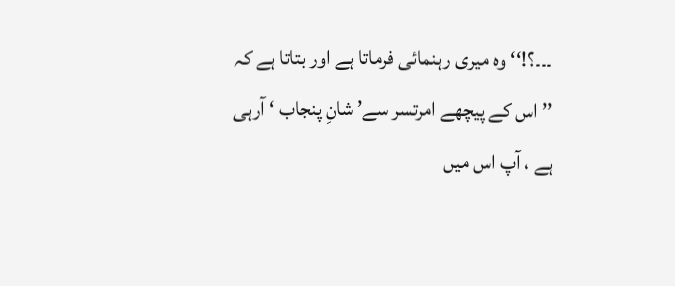۔۔۔؟!‘‘ وہ میری رہنمائی فرماتا ہے اور بتاتا ہے کہ ’’ اس کے پیچھے امرتسر سے’ شانِ پنجاب ‘ آرہی ہے ، آپ اس میں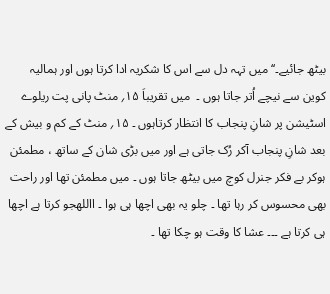بیٹھ جائیے۔‘‘میں تہہ دل سے اس کا شکریہ ادا کرتا ہوں اور ہمالیہ کوین سے نیچے اُتر جاتا ہوں ۔  میں تقریباَ ۱۵؍ منٹ پانی پت ریلوے اسٹیشن پر شانِ پنجاب کا انتظار کرتاہوں ۔ ۱۵؍ منٹ کے کم و بیش کے بعد شانِ پنجاب آکر رُک جاتی ہے اور میں بڑی شان کے ساتھ ، مطمئن ہوکر بے فکر جنرل کوچ میں بیٹھ جاتا ہوں ۔ میں مطمئن تھا اور راحت بھی محسوس کر رہا تھا ۔ چلو یہ بھی اچھا ہی ہوا ۔ االلهجو کرتا ہے اچھا ہی کرتا ہے ۔۔۔ عشا کا وقت ہو چکا تھا ۔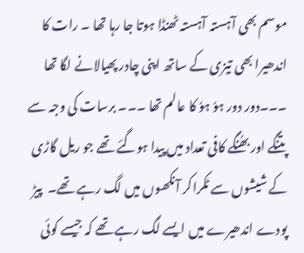موسم بھی آہستہ آہستہ ٹھنڈا ہوتا جا رہا تھا ۔ رات کا اندھیرا بھی تیزی کے ساتھ اپنی چادر پھیالانے لگا تھا ۔۔۔دور دور ہوٗ ہوٗ کا عالم تھا ۔۔۔ برسات کی وجہ سے پتنگے اور بھُنگے کافی تعداد میں پیدا ہوگئے تھے جو ریل گاڑی کے شیشوں سے ٹکراکر آنکھوں میں لگ رہے تھے۔  پیڑ پودے اندھیرے میں ایسے لگ رہے تھے کہ جیسے کوئی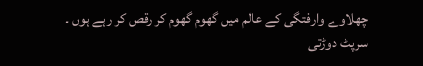چھلاوے وارفتگی کے عالم میں گھوم گھوم کر رقص کر رہے ہوں ۔ سرپٹ دوڑتی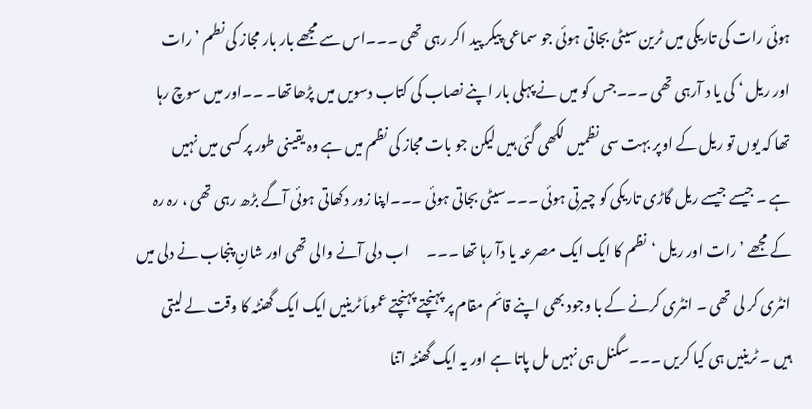ہوئی رات کی تاریکی میں ٹرین سیٹی بجاتی ہوئی جو سماعی پیکر پید اکر رہی تھی ۔۔۔اس سے مجھے بار بار مجاز کی نطم ’ رات اور ریل ‘ کی یا د آرہی تھی ۔۔۔جس کو میں نے پہلی بار اپنے نصاب کی کتاب دسویں میں پڑھاتھا۔ ۔۔اور میں سوچ رہا تھا کہ یوں تو ریل کے اوپر بہت سی نظمیں لکھی گئی ہیں لیکن جو بات مجاز کی نظم میں ہے وہ یقینی طور پر کسی میں نہیں ہے ۔ جیسے جیسے ریل گاڑی تاریکی کو چیرتی ہوئی ۔۔۔سیٹی بجاتی ہوئی ۔۔۔اپنا زور دکھاتی ہوئی آگے بڑھ رہی تھی ، رہ رہ کے مجھے ’رات اور ریل ‘نظم کا ایک ایک مصرعہ یا دآ رہا تھا ۔۔۔      اب دلی آنے والی تھی اور شانِ پنجاب نے دلی میں انٹری کر لی تھی ۔ انٹری کرنے کے با وجود بھی اپنے قائم مقام پر پہنچتے پہنچتے عموماَ ٹرینیں ایک ایک گھنٹہ کا وقت لے لیتی ہیں ۔ ٹرینیں ہی کیا کریں ۔۔۔سگنل ہی نہیں مل پاتا ہے اور یہ ایک گھنٹہ اتنا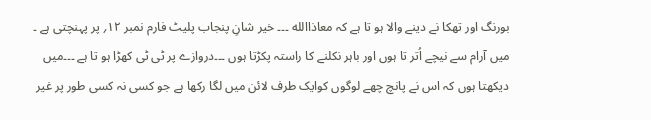بورنگ اور تھکا نے دینے والا ہو تا ہے کہ معاذاالله ۔۔۔ خیر شانِ پنجاب پلیٹ فارم نمبر ۱۲؍ پر پہنچتی ہے ۔ میں آرام سے نیچے اُتر تا ہوں اور باہر نکلنے کا راستہ پکڑتا ہوں ۔۔۔دروازے پر ٹی ٹی کھڑا ہو تا ہے ۔۔۔میں دیکھتا ہوں کہ اس نے پانچ چھے لوگوں کوایک طرف لائن میں لگا رکھا ہے جو کسی نہ کسی طور پر غیر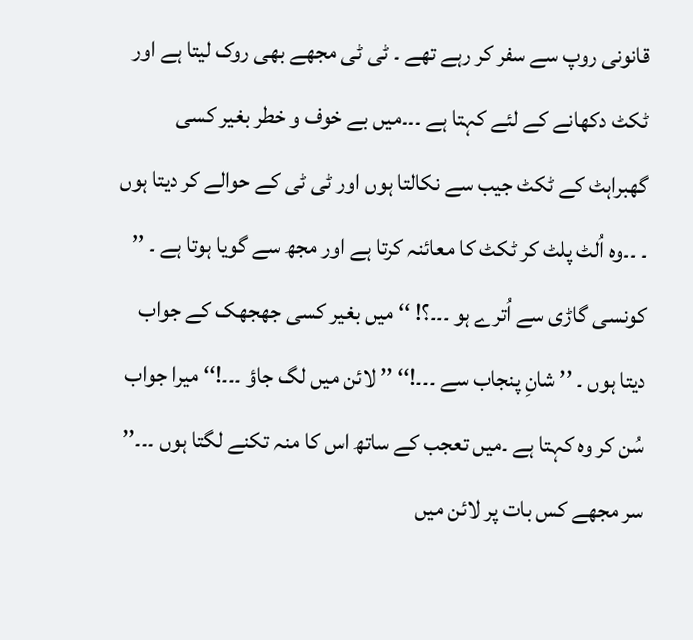قانونی روپ سے سفر کر رہے تھے ۔ ٹی ٹی مجھے بھی روک لیتا ہے اور ٹکٹ دکھانے کے لئے کہتا ہے ۔۔۔میں بے خوف و خطر بغیر کسی گھبراہٹ کے ٹکٹ جیب سے نکالتا ہوں اور ٹی ٹی کے حوالے کر دیتا ہوں ۔ ۔۔وہ اُلٹ پلٹ کر ٹکٹ کا معائنہ کرتا ہے اور مجھ سے گویا ہوتا ہے ۔ ’’ کونسی گاڑی سے اُترے ہو ۔۔۔؟! ‘‘ میں بغیر کسی جھجھک کے جواب دیتا ہوں ۔ ’’ شانِ پنجاب سے ۔۔۔!‘‘ ’’ لائن میں لگ جاؤ ۔۔۔!‘‘ میرا جواب سُن کر وہ کہتا ہے ۔میں تعجب کے ساتھ اس کا منہ تکنے لگتا ہوں ۔۔۔’’ سر مجھے کس بات پر لائن میں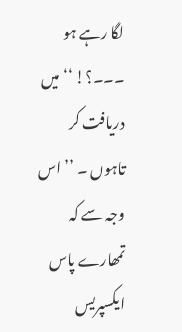لگا رہے ہو ۔۔۔؟! ‘‘ میں دریافت کر تاہوں ۔ ’’ اس وجہ سے کہ تمھارے پاس ایکسپریس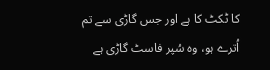کا ٹکٹ کا ہے اور جس گاڑی سے تم اُترے ہو، وہ سُپر فاسٹ گاڑی ہے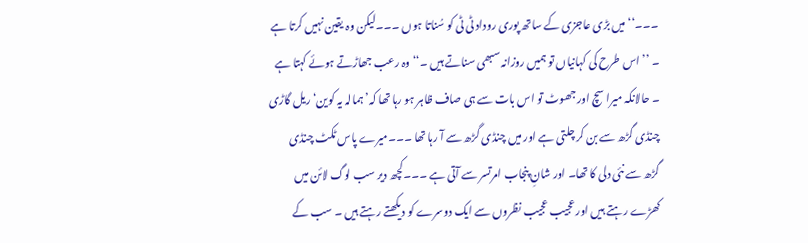۔۔۔‘‘میں بڑی عاجزی کے ساتھ پوری روداد ٹی ٹی کو سُناتا ہوں ۔۔۔لیکن وہ یقین نہیں کرتا ہے ۔ ’’ اس طرح کی کہانیاں تو ہمیں روزانہ سبھی سناتے ہیں ۔‘‘ وہ رعب جھاڑتے ہوئے کہتا ہے ۔ حالانکہ میرا سچ اور جھوٹ تو اس بات سے ہی صاف ظاہر ہو رہا تھا کہ’ ہمالہ یہ کوین‘ریل گاڑی چنڈی گڑھ سے بن کر چلتی ہے اور میں چنڈی گڑھ سے آ رہا تھا ۔۔۔میرے پاس ٹکٹ چنڈی گڑھ سے نئی دلی کا تھا۔ اور شانِ پنجاب امرتسر سے آتی ہے ۔۔۔کچھ دیر سب لوگ لائن میں کھڑے رہتے ہیں اور عجیب عجیب نظروں سے ایک دوسرے کو دیکھتے رہتے ہیں ۔ سب کے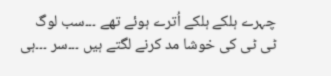چہرے ہلکے ہلکے اُترے ہوئے تھے ۔۔۔سب لوگ ٹی ٹی کی خوشا مد کرنے لگتے ہیں ۔۔۔سر ۔۔۔ہی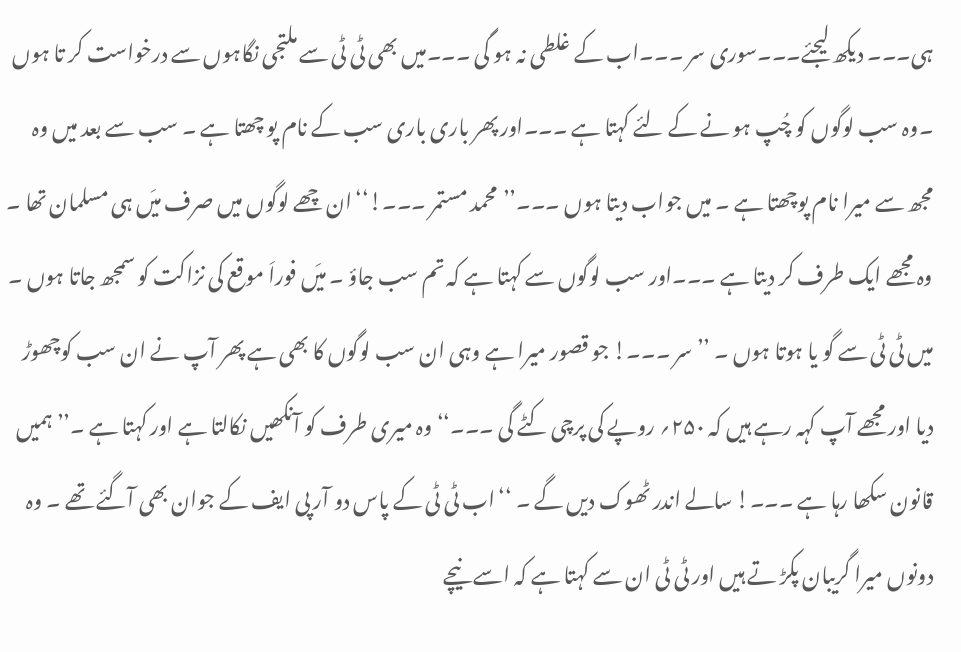ہی۔۔۔ دیکھ لیجئے۔۔۔سوری سر ۔۔۔اب کے غلطی نہ ہو گی ۔۔۔میں بھی ٹی ٹی سے ملتجی نگاہوں سے درخواست کر تا ہوں ۔وہ سب لوگوں کو چُپ ہو نے کے لئے کہتا ہے ۔۔۔اور پھر باری باری سب کے نام پو چھتا ہے ۔ سب سے بعد میں وہ مجھ سے میرا نام پوچھتا ہے ۔ میں جواب دیتا ہوں ۔۔۔’’محمد مستمر ۔۔۔!‘‘ان چھے لوگوں میں صرف میَں ہی مسلمان تھا ۔ وہ مجھے ایک طرف کر دیتا ہے ۔۔۔اور سب لوگوں سے کہتا ہے کہ تم سب جاؤ ۔ میَں فوراَ موقع کی نزاکت کو سمجھ جاتا ہوں ۔ میں ٹی ٹی سے گو یا ہوتا ہوں ۔ ’’ سر ۔۔۔! جو قصور میرا ہے وہی ان سب لوگوں کا بھی ہے پھر آپ نے ان سب کوچھوڑ دیا اور مجھے آپ کہہ رہے ہیں کہ ۲۵۰؍ روپے کی پرچی کٹے گی ۔۔۔‘‘وہ میری طرف کو آنکھیں نکالتا ہے اور کہتا ہے ۔’’ہمیں قانون سکھا رہا ہے ۔۔۔! سالے اندر ٹھوک دیں گے ۔ ‘‘اب ٹی ٹی کے پاس دو آر پی ایف کے جوان بھی آگئے تھے ۔ وہ دونوں میرا گریبان پکڑ تے ہیں اور ٹی ٹی ان سے کہتا ہے کہ اسے نیچے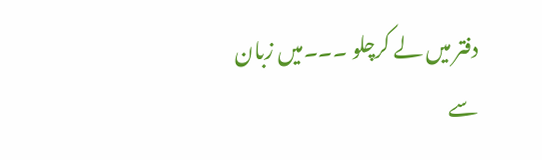دفتر میں لے کرچلو ۔۔۔میں زبان سے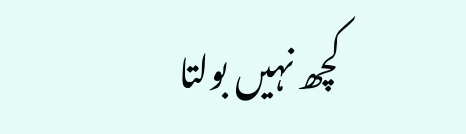کچھ نہیں بولتا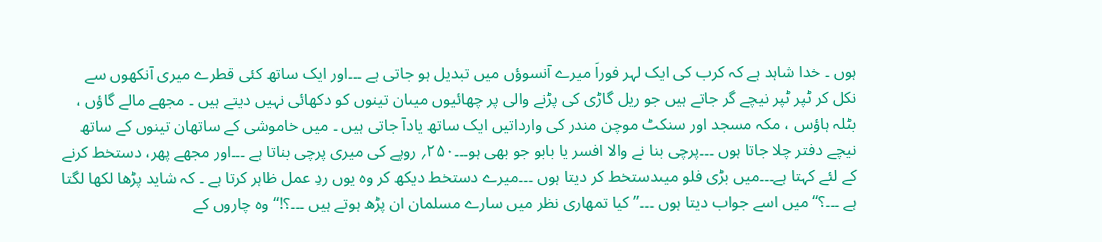ہوں ۔ خدا شاہد ہے کہ کرب کی ایک لہر فوراَ میرے آنسوؤں میں تبدیل ہو جاتی ہے ۔۔۔اور ایک ساتھ کئی قطرے میری آنکھوں سے نکل کر ٹپر ٹپر نیچے گر جاتے ہیں جو ریل گاڑی کی پڑنے والی پر چھائیوں میںان تینوں کو دکھائی نہیں دیتے ہیں ۔ مجھے مالے گاؤں ، بٹلہ ہاؤس ، مکہ مسجد اور سنکٹ موچن مندر کی وارداتیں ایک ساتھ یادآ جاتی ہیں ۔ میں خاموشی کے ساتھان تینوں کے ساتھ نیچے دفتر چلا جاتا ہوں ۔۔۔پرچی بنا نے والا افسر یا بابو جو بھی ہو۔۔۔۲۵۰؍ روپے کی میری پرچی بناتا ہے ۔۔۔اور مجھے پھر، دستخط کرنے کے لئے کہتا ہے۔۔۔میں بڑی فلو میںدستخط کر دیتا ہوں ۔۔۔میرے دستخط دیکھ کر وہ یوں ردِ عمل ظاہر کرتا ہے ۔ کہ شاید پڑھا لکھا لگتا ہے ۔۔۔؟‘‘میں اسے جواب دیتا ہوں ۔۔۔’’ کیا تمھاری نظر میں سارے مسلمان ان پڑھ ہوتے ہیں ۔۔۔؟!‘‘ وہ چاروں کے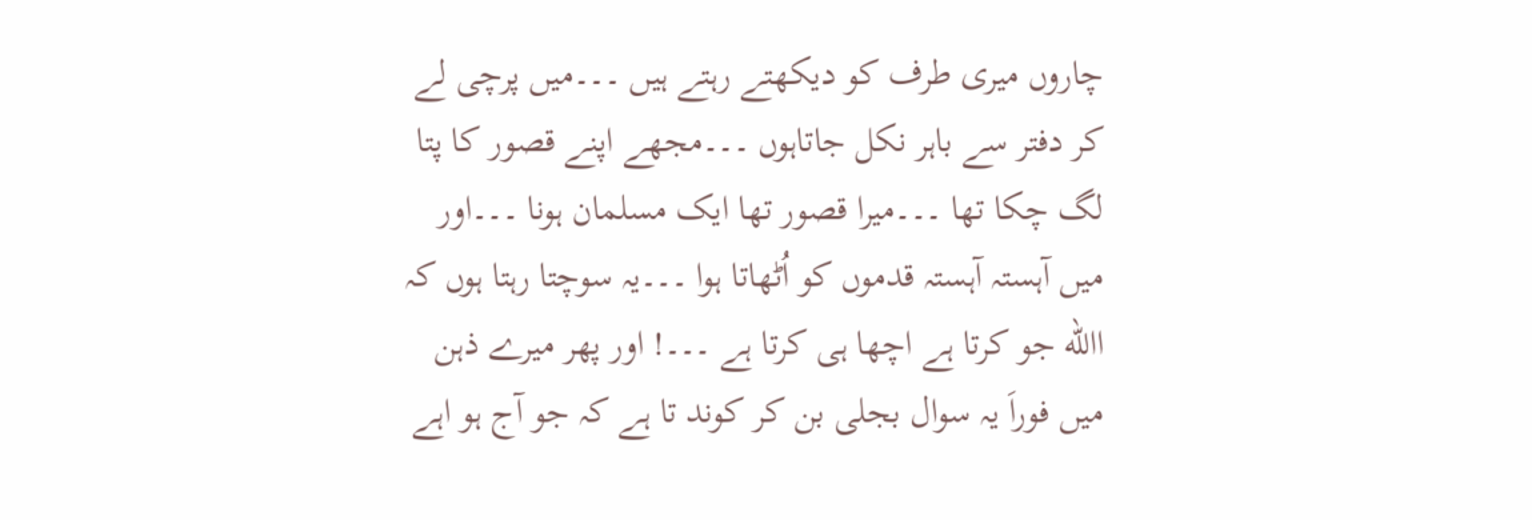چاروں میری طرف کو دیکھتے رہتے ہیں ۔۔۔میں پرچی لے کر دفتر سے باہر نکل جاتاہوں ۔۔۔مجھے اپنے قصور کا پتا لگ چکا تھا ۔۔۔میرا قصور تھا ایک مسلمان ہونا ۔۔۔اور میں آہستہ آہستہ قدموں کو اُٹھاتا ہوا ۔۔۔یہ سوچتا رہتا ہوں کہ االله جو کرتا ہے اچھا ہی کرتا ہے ۔۔۔! اور پھر میرے ذہن میں فوراَ یہ سوال بجلی بن کر کوند تا ہے کہ جو آج ہو اہے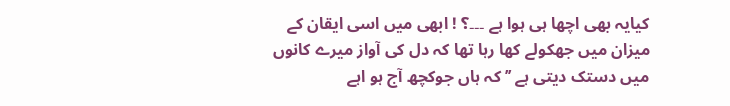کیایہ بھی اچھا ہی ہوا ہے ۔۔۔؟ ! ابھی میں اسی ایقان کے میزان میں جھکولے کھا رہا تھا کہ دل کی آواز میرے کانوں میں دستک دیتی ہے ’’ کہ ہاں جوکچھ آج ہو اہے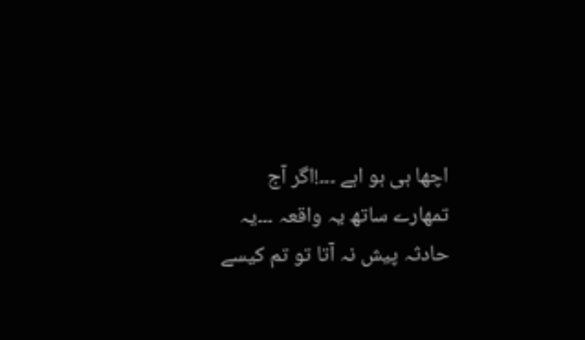اچھا ہی ہو اہے ۔۔۔!اگر آج تمھارے ساتھ یہ واقعہ ۔۔۔یہ حادثہ پیش نہ آتا تو تم کیسے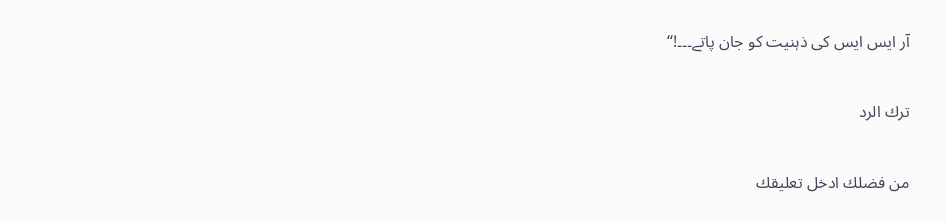آر ایس ایس کی ذہنیت کو جان پاتے۔۔۔!‘‘

ترك الرد

من فضلك ادخل تعليقك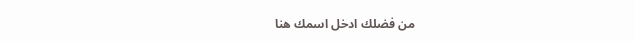من فضلك ادخل اسمك هنا